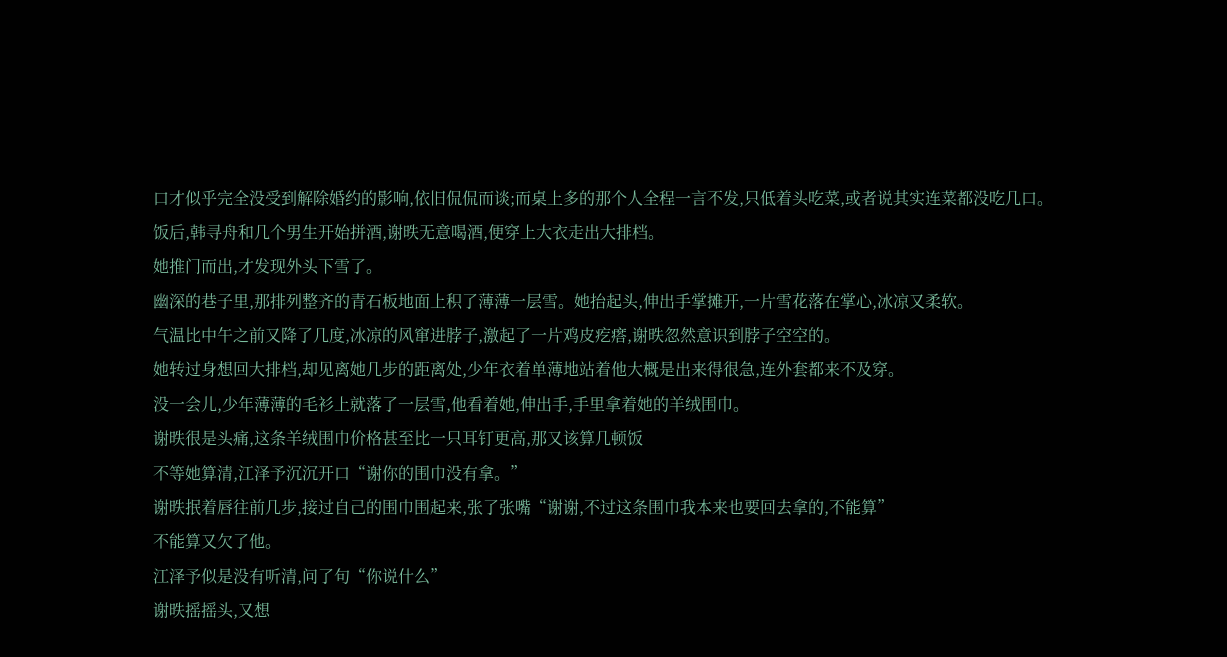口才似乎完全没受到解除婚约的影响,依旧侃侃而谈;而桌上多的那个人全程一言不发,只低着头吃菜,或者说其实连菜都没吃几口。
饭后,韩寻舟和几个男生开始拼酒,谢昳无意喝酒,便穿上大衣走出大排档。
她推门而出,才发现外头下雪了。
幽深的巷子里,那排列整齐的青石板地面上积了薄薄一层雪。她抬起头,伸出手掌摊开,一片雪花落在掌心,冰凉又柔软。
气温比中午之前又降了几度,冰凉的风窜进脖子,激起了一片鸡皮疙瘩,谢昳忽然意识到脖子空空的。
她转过身想回大排档,却见离她几步的距离处,少年衣着单薄地站着他大概是出来得很急,连外套都来不及穿。
没一会儿,少年薄薄的毛衫上就落了一层雪,他看着她,伸出手,手里拿着她的羊绒围巾。
谢昳很是头痛,这条羊绒围巾价格甚至比一只耳钉更高,那又该算几顿饭
不等她算清,江泽予沉沉开口“谢你的围巾没有拿。”
谢昳抿着唇往前几步,接过自己的围巾围起来,张了张嘴“谢谢,不过这条围巾我本来也要回去拿的,不能算”
不能算又欠了他。
江泽予似是没有听清,问了句“你说什么”
谢昳摇摇头,又想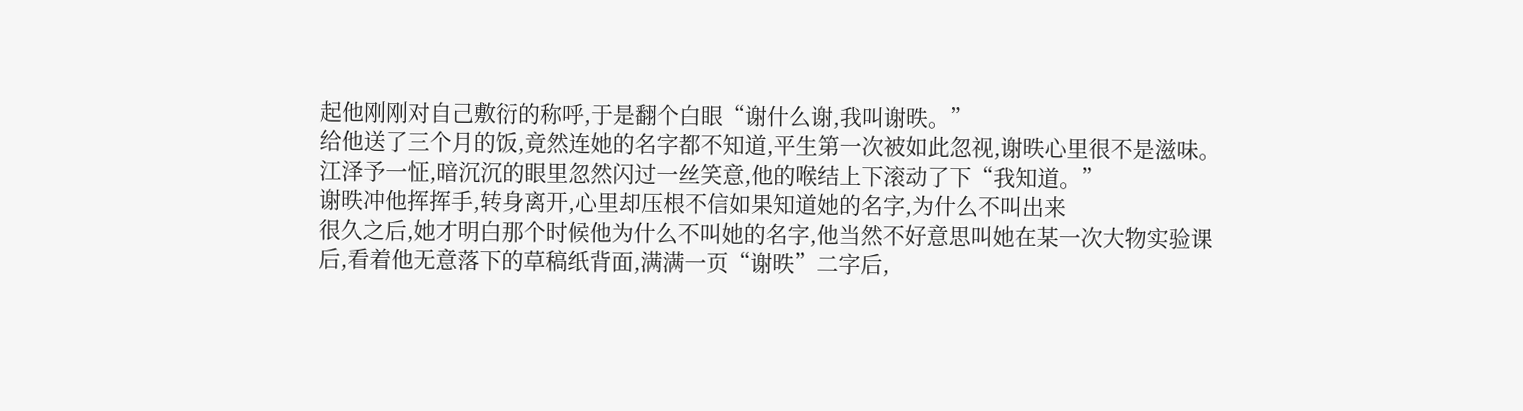起他刚刚对自己敷衍的称呼,于是翻个白眼“谢什么谢,我叫谢昳。”
给他送了三个月的饭,竟然连她的名字都不知道,平生第一次被如此忽视,谢昳心里很不是滋味。
江泽予一怔,暗沉沉的眼里忽然闪过一丝笑意,他的喉结上下滚动了下“我知道。”
谢昳冲他挥挥手,转身离开,心里却压根不信如果知道她的名字,为什么不叫出来
很久之后,她才明白那个时候他为什么不叫她的名字,他当然不好意思叫她在某一次大物实验课后,看着他无意落下的草稿纸背面,满满一页“谢昳”二字后,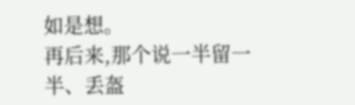如是想。
再后来,那个说一半留一半、丢盔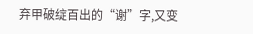弃甲破绽百出的“谢”字,又变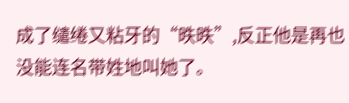成了缱绻又粘牙的“昳昳”,反正他是再也没能连名带姓地叫她了。